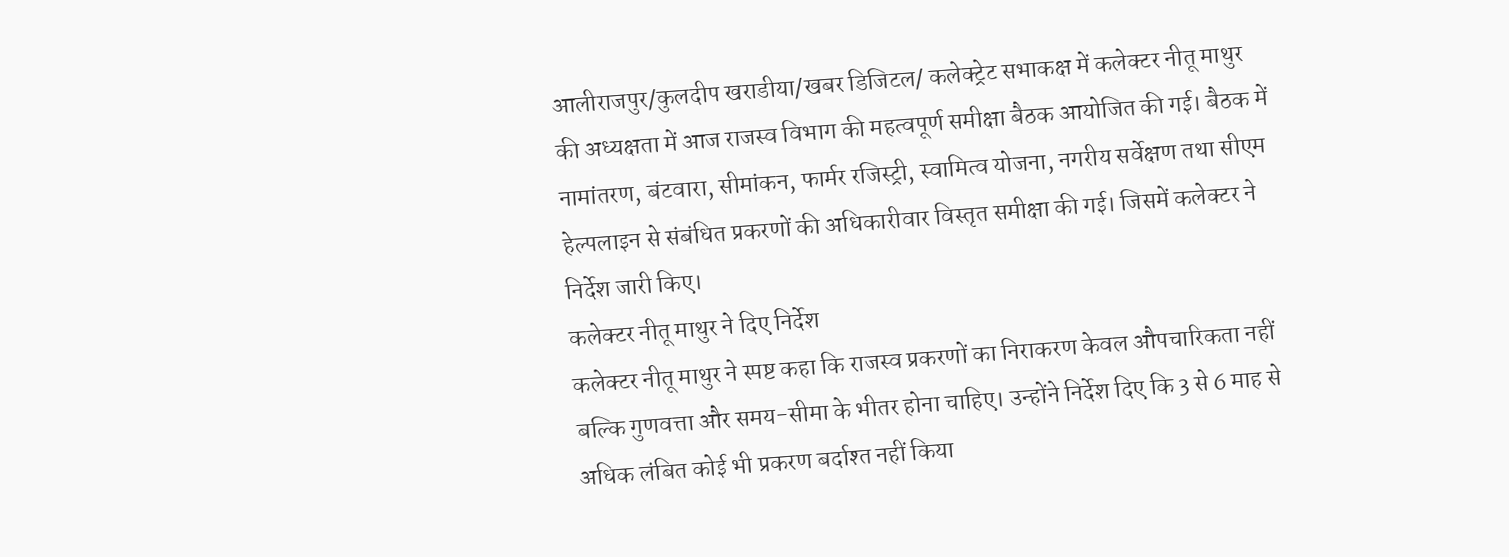आलीराजपुर/कुलदीप खराडीया/खबर डिजिटल/ कलेक्ट्रेट सभाकक्ष में कलेक्टर नीतू माथुर की अध्यक्षता में आज राजस्व विभाग की महत्वपूर्ण समीक्षा बैठक आयोजित की गई। बैठक में नामांतरण, बंटवारा, सीमांकन, फार्मर रजिस्ट्री, स्वामित्व योजना, नगरीय सर्वेक्षण तथा सीएम हेल्पलाइन से संबंधित प्रकरणों की अधिकारीवार विस्तृत समीक्षा की गई। जिसमें कलेक्टर ने निर्देश जारी किए।
कलेक्टर नीतू माथुर ने दिए निर्देश
कलेक्टर नीतू माथुर ने स्पष्ट कहा कि राजस्व प्रकरणों का निराकरण केवल औपचारिकता नहीं बल्कि गुणवत्ता और समय-सीमा के भीतर होना चाहिए। उन्होंने निर्देश दिए कि 3 से 6 माह से अधिक लंबित कोई भी प्रकरण बर्दाश्त नहीं किया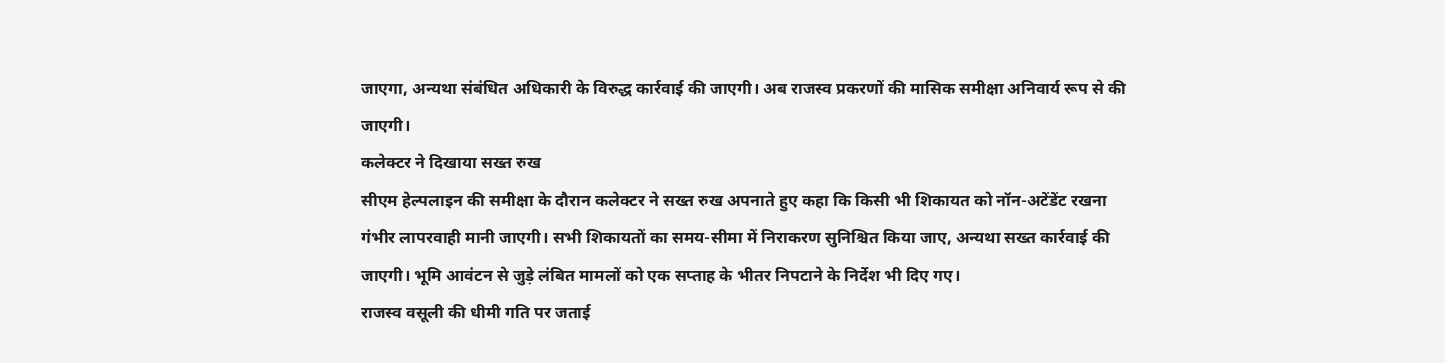जाएगा, अन्यथा संबंधित अधिकारी के विरुद्ध कार्रवाई की जाएगी। अब राजस्व प्रकरणों की मासिक समीक्षा अनिवार्य रूप से की जाएगी।
कलेक्टर ने दिखाया सख्त रुख
सीएम हेल्पलाइन की समीक्षा के दौरान कलेक्टर ने सख्त रुख अपनाते हुए कहा कि किसी भी शिकायत को नॉन-अटेंडेंट रखना गंभीर लापरवाही मानी जाएगी। सभी शिकायतों का समय-सीमा में निराकरण सुनिश्चित किया जाए, अन्यथा सख्त कार्रवाई की जाएगी। भूमि आवंटन से जुड़े लंबित मामलों को एक सप्ताह के भीतर निपटाने के निर्देश भी दिए गए।
राजस्व वसूली की धीमी गति पर जताई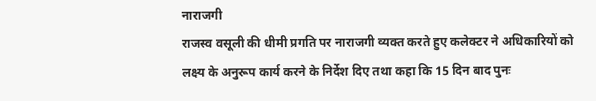नाराजगी
राजस्व वसूली की धीमी प्रगति पर नाराजगी व्यक्त करते हुए कलेक्टर ने अधिकारियों को लक्ष्य के अनुरूप कार्य करने के निर्देश दिए तथा कहा कि 15 दिन बाद पुनः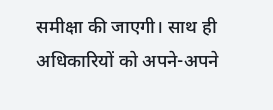समीक्षा की जाएगी। साथ ही अधिकारियों को अपने-अपने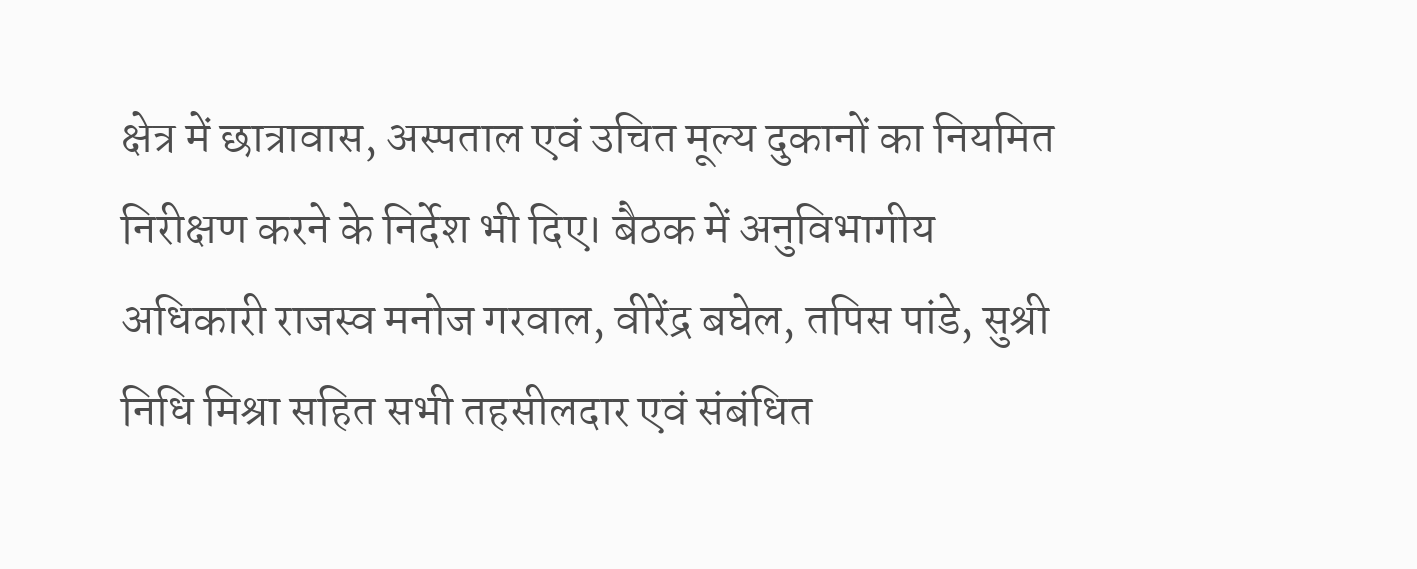क्षेत्र में छात्रावास, अस्पताल एवं उचित मूल्य दुकानों का नियमित निरीक्षण करने के निर्देश भी दिए। बैठक में अनुविभागीय अधिकारी राजस्व मनोज गरवाल, वीरेंद्र बघेल, तपिस पांडे, सुश्री निधि मिश्रा सहित सभी तहसीलदार एवं संबंधित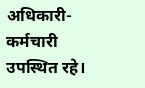अधिकारी-कर्मचारी उपस्थित रहे।